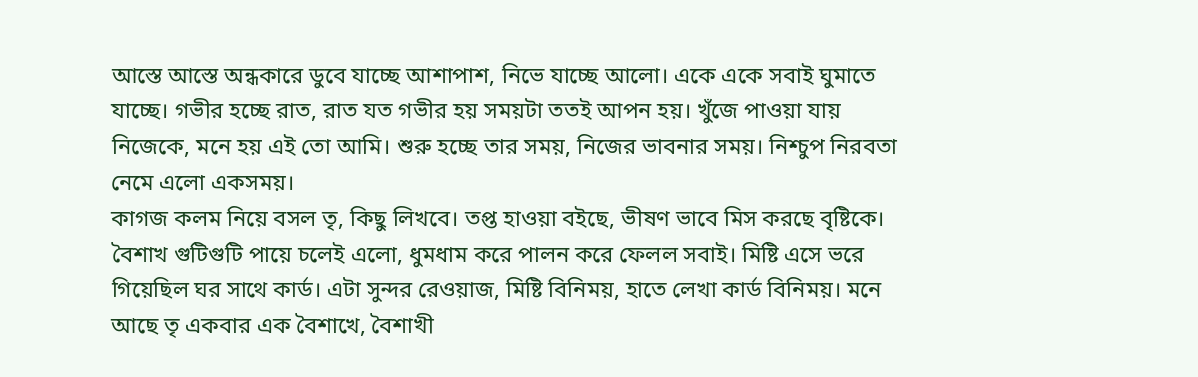আস্তে আস্তে অন্ধকারে ডুবে যাচ্ছে আশাপাশ, নিভে যাচ্ছে আলো। একে একে সবাই ঘুমাতে যাচ্ছে। গভীর হচ্ছে রাত, রাত যত গভীর হয় সময়টা ততই আপন হয়। খুঁজে পাওয়া যায় নিজেকে, মনে হয় এই তো আমি। শুরু হচ্ছে তার সময়, নিজের ভাবনার সময়। নিশ্চুপ নিরবতা নেমে এলো একসময়।
কাগজ কলম নিয়ে বসল তৃ, কিছু লিখবে। তপ্ত হাওয়া বইছে, ভীষণ ভাবে মিস করছে বৃষ্টিকে। বৈশাখ গুটিগুটি পায়ে চলেই এলো, ধুমধাম করে পালন করে ফেলল সবাই। মিষ্টি এসে ভরে গিয়েছিল ঘর সাথে কার্ড। এটা সুন্দর রেওয়াজ, মিষ্টি বিনিময়, হাতে লেখা কার্ড বিনিময়। মনে আছে তৃ একবার এক বৈশাখে, বৈশাখী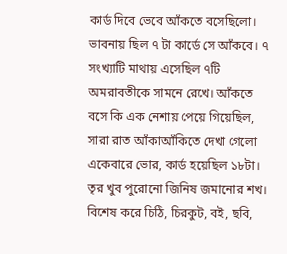কার্ড দিবে ভেবে আঁকতে বসেছিলো। ভাবনায় ছিল ৭ টা কার্ডে সে আঁকবে। ৭ সংখ্যাটি মাথায় এসেছিল ৭টি অমরাবতীকে সামনে রেখে। আঁকতে বসে কি এক নেশায় পেয়ে গিয়েছিল, সারা রাত আঁকাআঁকিতে দেখা গেলো একেবারে ভোর, কার্ড হয়েছিল ১৮টা।
তৃর খুব পুরোনো জিনিষ জমানোর শখ। বিশেষ করে চিঠি, চিরকুট, বই, ছবি,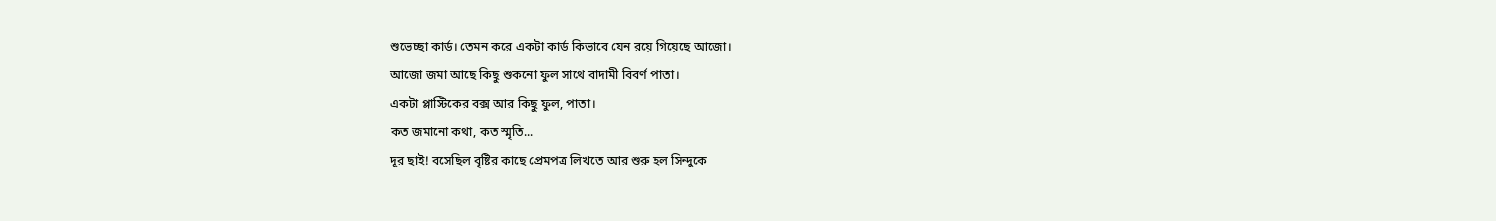শুভেচ্ছা কার্ড। তেমন করে একটা কার্ড কিভাবে যেন রয়ে গিয়েছে আজো।
আজো জমা আছে কিছু শুকনো ফুল সাথে বাদামী বিবর্ণ পাতা।
একটা প্লাস্টিকের বক্স আর কিছু ফুল, পাতা।
কত জমানো কথা, কত স্মৃতি...
দূর ছাই! বসেছিল বৃষ্টির কাছে প্রেমপত্র লিখতে আর শুরু হল সিন্দুকে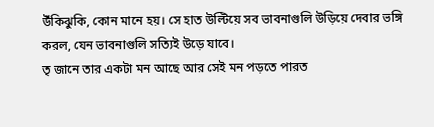উঁকিঝুকি, কোন মানে হয়। সে হাত উল্টিয়ে সব ভাবনাগুলি উড়িয়ে দেবার ভঙ্গি করল, যেন ভাবনাগুলি সত্যিই উড়ে যাবে।
তৃ জানে তার একটা মন আছে আর সেই মন পড়তে পারত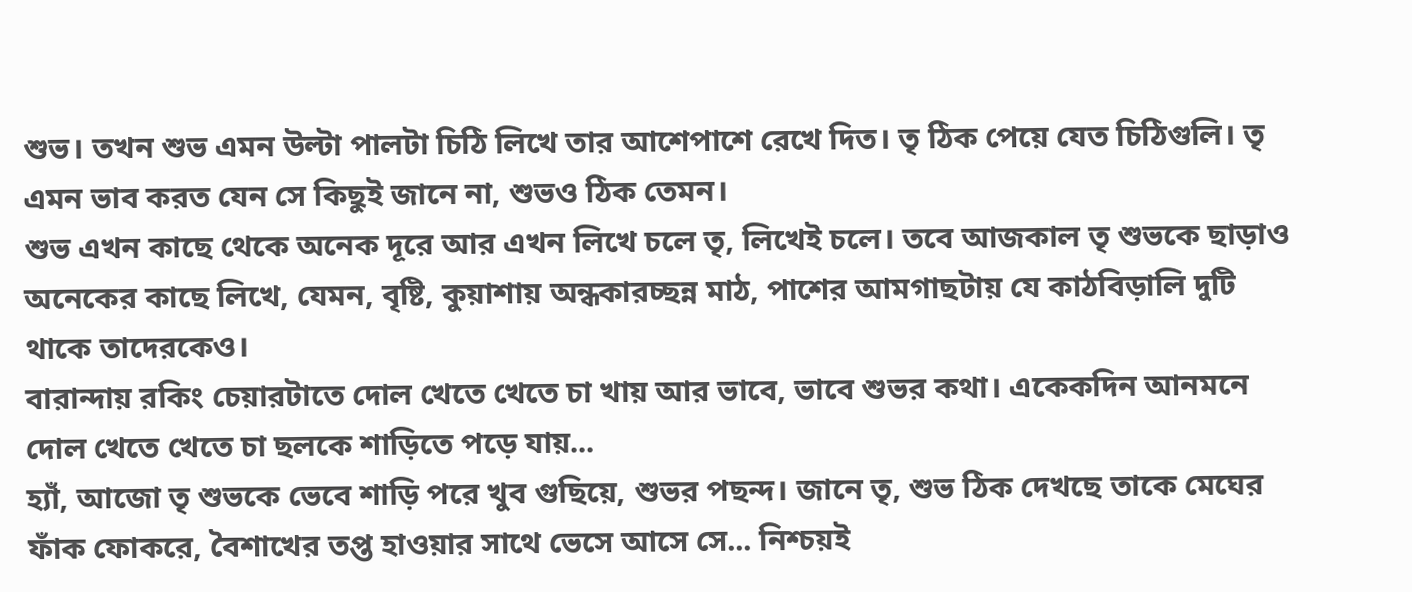শুভ। তখন শুভ এমন উল্টা পালটা চিঠি লিখে তার আশেপাশে রেখে দিত। তৃ ঠিক পেয়ে যেত চিঠিগুলি। তৃ এমন ভাব করত যেন সে কিছুই জানে না, শুভও ঠিক তেমন।
শুভ এখন কাছে থেকে অনেক দূরে আর এখন লিখে চলে তৃ, লিখেই চলে। তবে আজকাল তৃ শুভকে ছাড়াও অনেকের কাছে লিখে, যেমন, বৃষ্টি, কুয়াশায় অন্ধকারচ্ছন্ন মাঠ, পাশের আমগাছটায় যে কাঠবিড়ালি দুটি থাকে তাদেরকেও।
বারান্দায় রকিং চেয়ারটাতে দোল খেতে খেতে চা খায় আর ভাবে, ভাবে শুভর কথা। একেকদিন আনমনে দোল খেতে খেতে চা ছলকে শাড়িতে পড়ে যায়...
হ্যাঁ, আজো তৃ শুভকে ভেবে শাড়ি পরে খুব গুছিয়ে, শুভর পছন্দ। জানে তৃ, শুভ ঠিক দেখছে তাকে মেঘের ফাঁক ফোকরে, বৈশাখের তপ্ত হাওয়ার সাথে ভেসে আসে সে... নিশ্চয়ই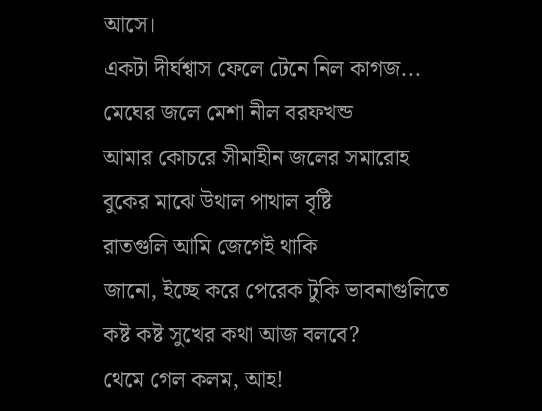আসে।
একটা দীর্ঘশ্বাস ফেলে টেনে নিল কাগজ...
মেঘের জলে মেশা নীল বরফখন্ড
আমার কোচরে সীমাহীন জলের সমারোহ
বুকের মাঝে উথাল পাথাল বৃষ্টি
রাতগুলি আমি জেগেই থাকি
জানো, ইচ্ছে করে পেরেক টুকি ভাবনাগুলিতে
কষ্ট কষ্ট সুখের কথা আজ বলবে?
থেমে গেল কলম, আহ!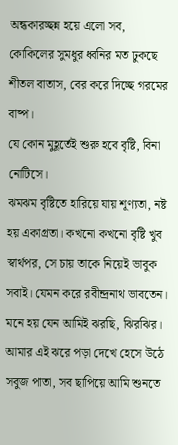অন্ধকারচ্ছন্ন হয়ে এলো সব,
কোকিলের সুমধুর ধ্বনির মত ঢুকছে শীতল বাতাস, বের করে দিচ্ছে গরমের বাষ্প।
যে কোন মুহূর্তেই শুরু হবে বৃষ্টি, বিনা নোটিসে।
ঝমঝম বৃষ্টিতে হারিয়ে যায় শূণ্যতা, নষ্ট হয় একাগ্রতা। কখনো কখনো বৃষ্টি খুব স্বার্থপর, সে চায় তাকে নিয়েই ভাবুক সবাই। যেমন করে রবীন্দ্রনাথ ভাবতেন।
মনে হয় যেন আমিই ঝরছি, ঝিরঝির। আমার এই ঝরে পড়া দেখে হেসে উঠে সবুজ পাতা, সব ছাপিয়ে আমি শুনতে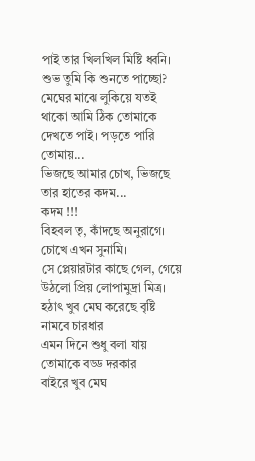পাই তার খিলখিল মিষ্টি ধ্বনি। শুভ তুমি কি শুনতে পাচ্ছো?
মেঘের মাঝে লুকিয়ে যতই থাকো আমি ঠিক তোমাকে দেখতে পাই। পড়তে পারি তোমায়...
ভিজছে আমার চোখ, ভিজছে তার হাতের কদম...
কদম !!!
বিহবল তৃ, কাঁদছে অনুরাগে।
চোখে এখন সুনামি।
সে প্লেয়ারটার কাছে গেল, গেয়ে উঠলো প্রিয় লোপামুদ্রা মিত্র।
হঠাৎ খুব মেঘ করেছে বৃষ্টি নামবে চারধার
এমন দিনে শুধু বলা যায় তোমাকে বড্ড দরকার
বাইরে খুব মেঘ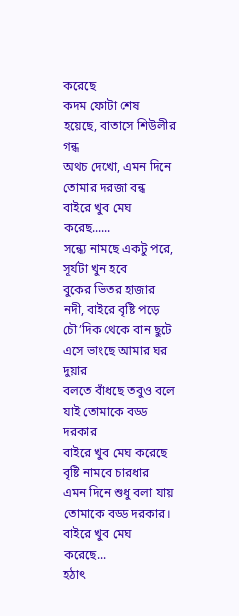করেছে
কদম ফোটা শেষ হয়েছে, বাতাসে শিউলীর গন্ধ
অথচ দেখো, এমন দিনে তোমার দরজা বন্ধ
বাইরে খুব মেঘ করেছ......
সন্ধ্যে নামছে একটু পরে, সূর্যটা খুন হবে
বুকের ভিতর হাজার নদী, বাইরে বৃষ্টি পড়ে
চৌ’দিক থেকে বান ছুটে এসে ভাংছে আমার ঘর দুয়ার
বলতে বাঁধছে তবুও বলে যাই তোমাকে বড্ড দরকার
বাইরে খুব মেঘ করেছে বৃষ্টি নামবে চারধার
এমন দিনে শুধু বলা যায় তোমাকে বড্ড দরকার।
বাইরে খুব মেঘ করেছে...
হঠাৎ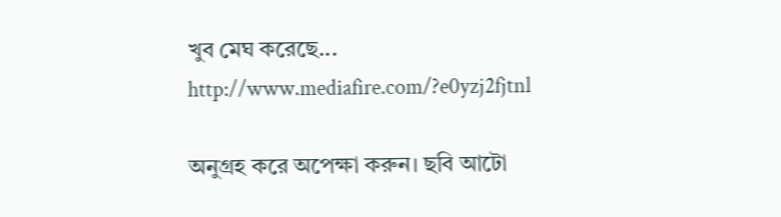খুব মেঘ করেছে...
http://www.mediafire.com/?e0yzj2fjtnl

অনুগ্রহ করে অপেক্ষা করুন। ছবি আটো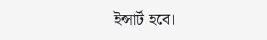ইন্সার্ট হবে।